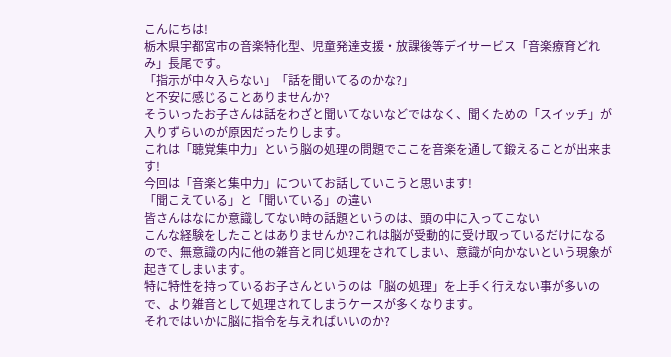こんにちは!
栃木県宇都宮市の音楽特化型、児童発達支援・放課後等デイサービス「音楽療育どれみ」長尾です。
「指示が中々入らない」「話を聞いてるのかな?」
と不安に感じることありませんか?
そういったお子さんは話をわざと聞いてないなどではなく、聞くための「スイッチ」が入りずらいのが原因だったりします。
これは「聴覚集中力」という脳の処理の問題でここを音楽を通して鍛えることが出来ます!
今回は「音楽と集中力」についてお話していこうと思います!
「聞こえている」と「聞いている」の違い
皆さんはなにか意識してない時の話題というのは、頭の中に入ってこない
こんな経験をしたことはありませんか?これは脳が受動的に受け取っているだけになるので、無意識の内に他の雑音と同じ処理をされてしまい、意識が向かないという現象が起きてしまいます。
特に特性を持っているお子さんというのは「脳の処理」を上手く行えない事が多いので、より雑音として処理されてしまうケースが多くなります。
それではいかに脳に指令を与えればいいのか?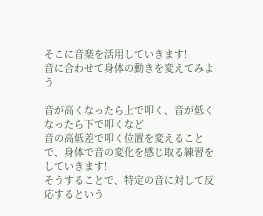そこに音楽を活用していきます!
音に合わせて身体の動きを変えてみよう

音が高くなったら上で叩く、音が低くなったら下で叩くなど
音の高低差で叩く位置を変えることで、身体で音の変化を感じ取る練習をしていきます!
そうすることで、特定の音に対して反応するという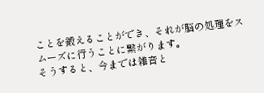ことを鍛えることができ、それが脳の処理をスムーズに行うことに繋がります。
そうすると、今までは雑音と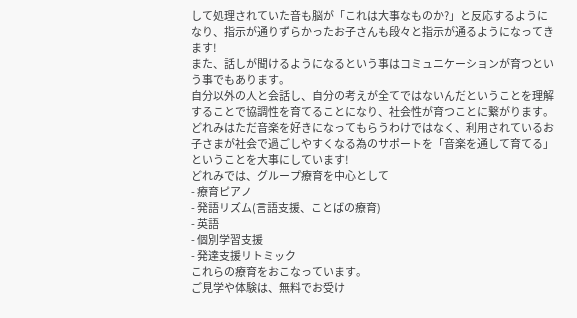して処理されていた音も脳が「これは大事なものか?」と反応するようになり、指示が通りずらかったお子さんも段々と指示が通るようになってきます!
また、話しが聞けるようになるという事はコミュニケーションが育つという事でもあります。
自分以外の人と会話し、自分の考えが全てではないんだということを理解することで協調性を育てることになり、社会性が育つことに繋がります。
どれみはただ音楽を好きになってもらうわけではなく、利用されているお子さまが社会で過ごしやすくなる為のサポートを「音楽を通して育てる」ということを大事にしています!
どれみでは、グループ療育を中心として
- 療育ピアノ
- 発語リズム(言語支援、ことばの療育)
- 英語
- 個別学習支援
- 発達支援リトミック
これらの療育をおこなっています。
ご見学や体験は、無料でお受け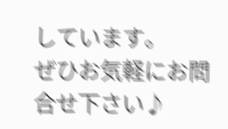しています。
ぜひお気軽にお問合せ下さい♪